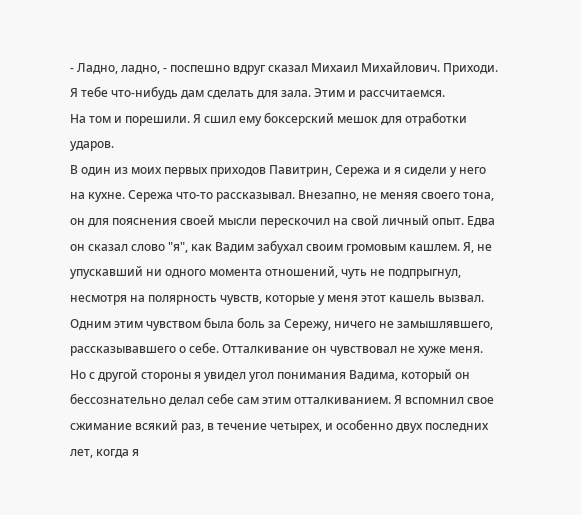- Ладно, ладно, - поспешно вдруг сказал Михаил Михайлович. Приходи. Я тебе что-нибудь дам сделать для зала. Этим и рассчитаемся.
На том и порешили. Я сшил ему боксерский мешок для отработки ударов.
В один из моих первых приходов Павитрин, Сережа и я сидели у него на кухне. Сережа что-то рассказывал. Внезапно, не меняя своего тона, он для пояснения своей мысли перескочил на свой личный опыт. Едва он сказал слово "я", как Вадим забухал своим громовым кашлем. Я, не упускавший ни одного момента отношений, чуть не подпрыгнул, несмотря на полярность чувств, которые у меня этот кашель вызвал. Одним этим чувством была боль за Сережу, ничего не замышлявшего, рассказывавшего о себе. Отталкивание он чувствовал не хуже меня. Но с другой стороны я увидел угол понимания Вадима, который он бессознательно делал себе сам этим отталкиванием. Я вспомнил свое сжимание всякий раз, в течение четырех, и особенно двух последних лет, когда я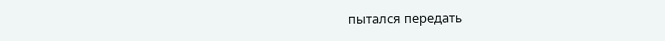пытался передать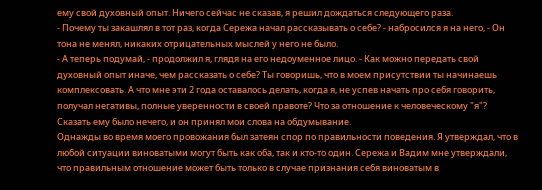ему свой духовный опыт. Ничего сейчас не сказав, я решил дождаться следующего раза.
- Почему ты закашлял в тот раз, когда Сережа начал рассказывать о себе? - набросился я на него, - Он тона не менял, никаких отрицательных мыслей у него не было.
- А теперь подумай, - продолжил я, глядя на его недоуменное лицо. - Как можно передать свой духовный опыт иначе, чем рассказать о себе? Ты говоришь, что в моем присутствии ты начинаешь комплексовать. А что мне эти 2 года оставалось делать, когда я, не успев начать про себя говорить, получал негативы, полные уверенности в своей правоте? Что за отношение к человеческому "я"?
Сказать ему было нечего, и он принял мои слова на обдумывание.
Однажды во время моего провожания был затеян спор по правильности поведения. Я утверждал, что в любой ситуации виноватыми могут быть как оба, так и кто-то один. Сережа и Вадим мне утверждали, что правильным отношение может быть только в случае признания себя виноватым в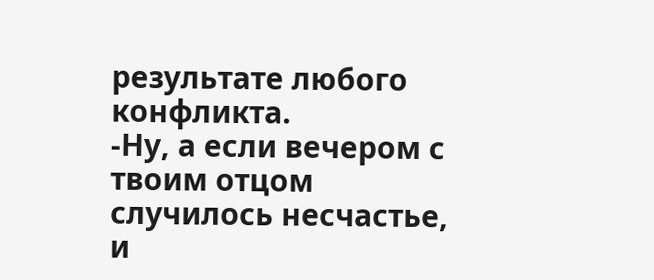результате любого конфликта.
-Ну, а если вечером с твоим отцом случилось несчастье, и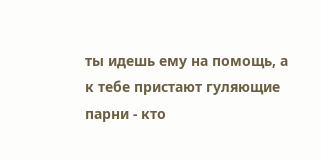ты идешь ему на помощь, а к тебе пристают гуляющие парни - кто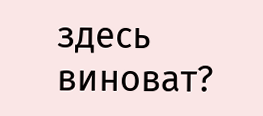здесь виноват?